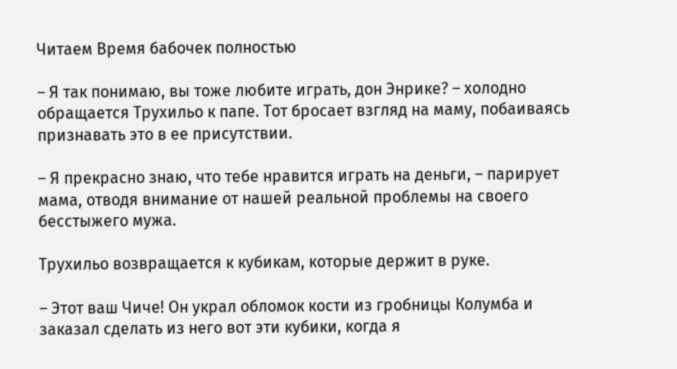Читаем Время бабочек полностью

– Я так понимаю, вы тоже любите играть, дон Энрике? – холодно обращается Трухильо к папе. Тот бросает взгляд на маму, побаиваясь признавать это в ее присутствии.

– Я прекрасно знаю, что тебе нравится играть на деньги, – парирует мама, отводя внимание от нашей реальной проблемы на своего бесстыжего мужа.

Трухильо возвращается к кубикам, которые держит в руке.

– Этот ваш Чиче! Он украл обломок кости из гробницы Колумба и заказал сделать из него вот эти кубики, когда я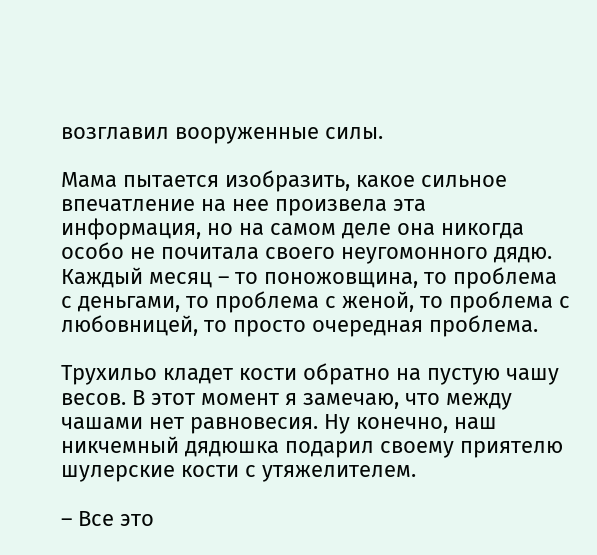возглавил вооруженные силы.

Мама пытается изобразить, какое сильное впечатление на нее произвела эта информация, но на самом деле она никогда особо не почитала своего неугомонного дядю. Каждый месяц – то поножовщина, то проблема с деньгами, то проблема с женой, то проблема с любовницей, то просто очередная проблема.

Трухильо кладет кости обратно на пустую чашу весов. В этот момент я замечаю, что между чашами нет равновесия. Ну конечно, наш никчемный дядюшка подарил своему приятелю шулерские кости с утяжелителем.

– Все это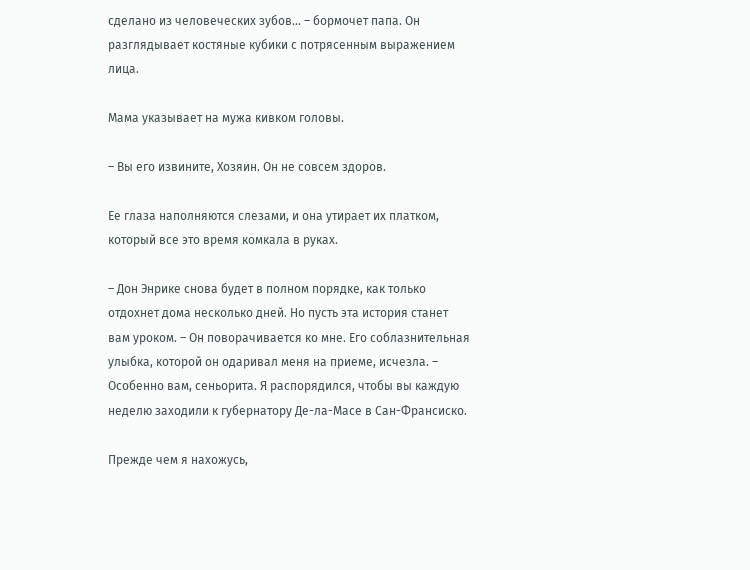сделано из человеческих зубов… – бормочет папа. Он разглядывает костяные кубики с потрясенным выражением лица.

Мама указывает на мужа кивком головы.

– Вы его извините, Хозяин. Он не совсем здоров.

Ее глаза наполняются слезами, и она утирает их платком, который все это время комкала в руках.

– Дон Энрике снова будет в полном порядке, как только отдохнет дома несколько дней. Но пусть эта история станет вам уроком. – Он поворачивается ко мне. Его соблазнительная улыбка, которой он одаривал меня на приеме, исчезла. – Особенно вам, сеньорита. Я распорядился, чтобы вы каждую неделю заходили к губернатору Де-ла-Масе в Сан-Франсиско.

Прежде чем я нахожусь,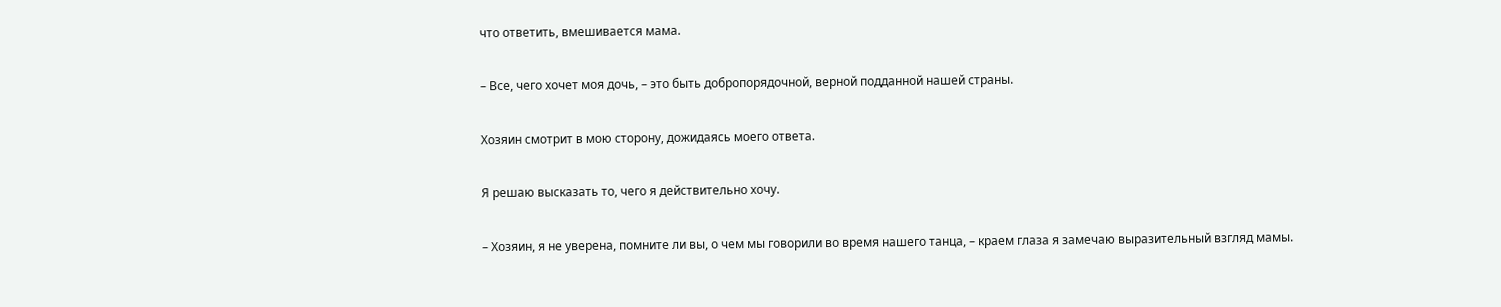что ответить, вмешивается мама.

– Все, чего хочет моя дочь, – это быть добропорядочной, верной подданной нашей страны.

Хозяин смотрит в мою сторону, дожидаясь моего ответа.

Я решаю высказать то, чего я действительно хочу.

– Хозяин, я не уверена, помните ли вы, о чем мы говорили во время нашего танца, – краем глаза я замечаю выразительный взгляд мамы.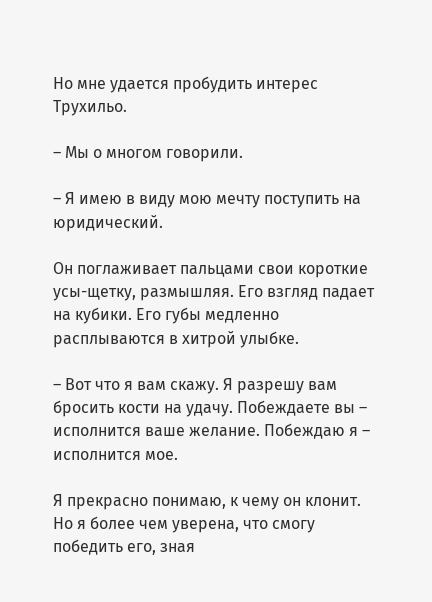Но мне удается пробудить интерес Трухильо.

– Мы о многом говорили.

– Я имею в виду мою мечту поступить на юридический.

Он поглаживает пальцами свои короткие усы-щетку, размышляя. Его взгляд падает на кубики. Его губы медленно расплываются в хитрой улыбке.

– Вот что я вам скажу. Я разрешу вам бросить кости на удачу. Побеждаете вы – исполнится ваше желание. Побеждаю я – исполнится мое.

Я прекрасно понимаю, к чему он клонит. Но я более чем уверена, что смогу победить его, зная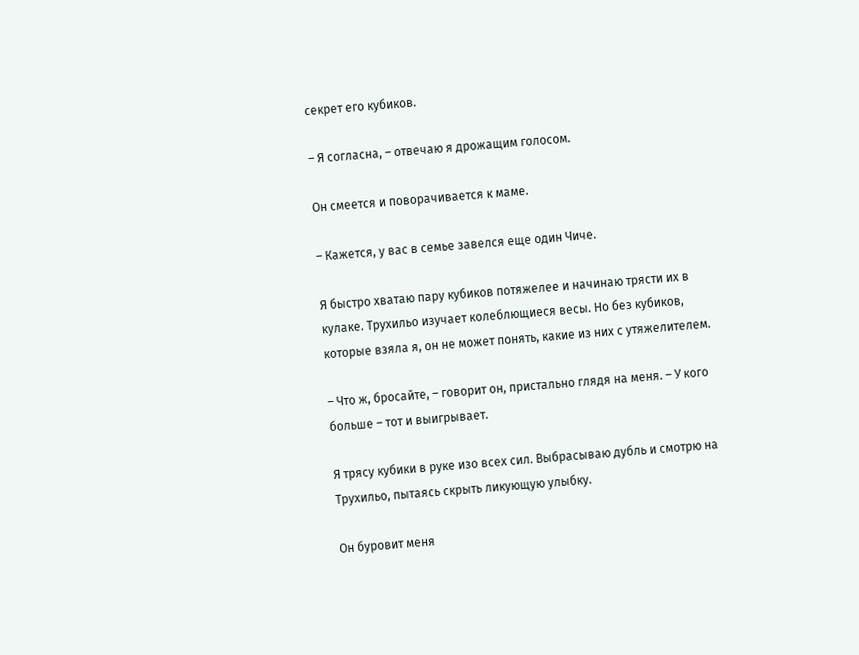секрет его кубиков.

– Я согласна, – отвечаю я дрожащим голосом.

Он смеется и поворачивается к маме.

– Кажется, у вас в семье завелся еще один Чиче.

Я быстро хватаю пару кубиков потяжелее и начинаю трясти их в кулаке. Трухильо изучает колеблющиеся весы. Но без кубиков, которые взяла я, он не может понять, какие из них с утяжелителем.

– Что ж, бросайте, – говорит он, пристально глядя на меня. – У кого больше – тот и выигрывает.

Я трясу кубики в руке изо всех сил. Выбрасываю дубль и смотрю на Трухильо, пытаясь скрыть ликующую улыбку.

Он буровит меня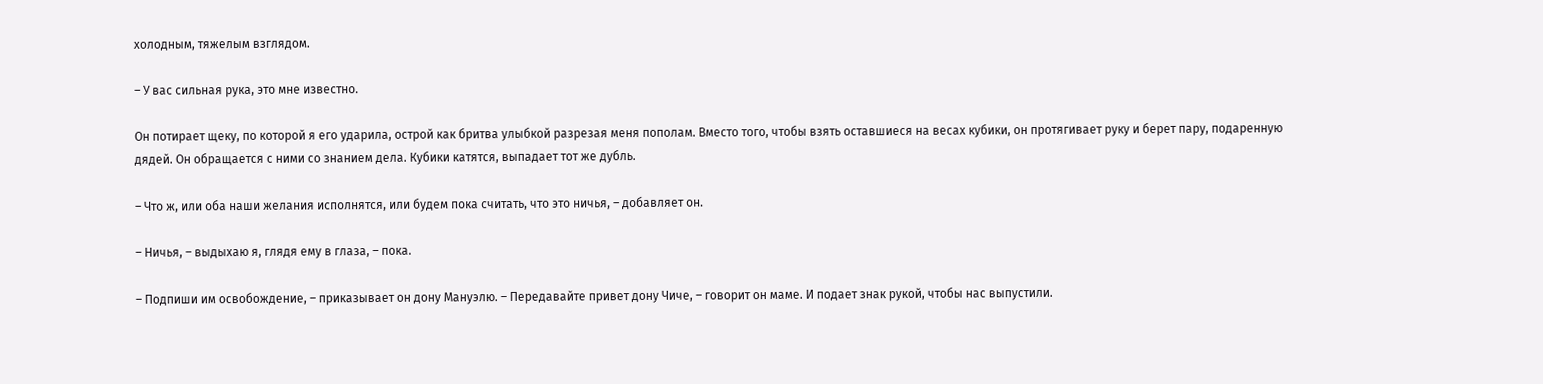холодным, тяжелым взглядом.

– У вас сильная рука, это мне известно.

Он потирает щеку, по которой я его ударила, острой как бритва улыбкой разрезая меня пополам. Вместо того, чтобы взять оставшиеся на весах кубики, он протягивает руку и берет пару, подаренную дядей. Он обращается с ними со знанием дела. Кубики катятся, выпадает тот же дубль.

– Что ж, или оба наши желания исполнятся, или будем пока считать, что это ничья, – добавляет он.

– Ничья, – выдыхаю я, глядя ему в глаза, – пока.

– Подпиши им освобождение, – приказывает он дону Мануэлю. – Передавайте привет дону Чиче, – говорит он маме. И подает знак рукой, чтобы нас выпустили.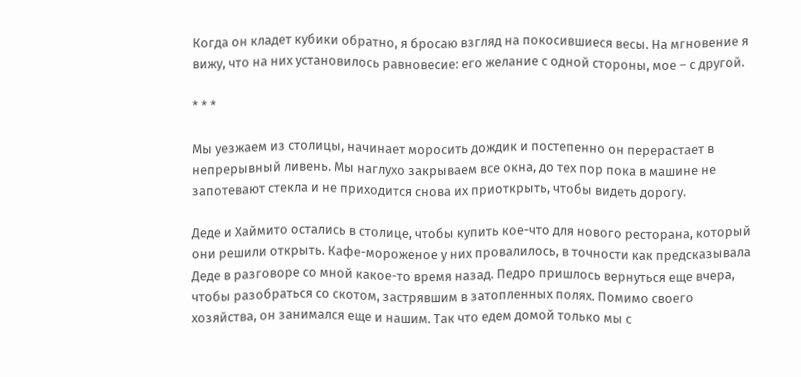Когда он кладет кубики обратно, я бросаю взгляд на покосившиеся весы. На мгновение я вижу, что на них установилось равновесие: его желание с одной стороны, мое – с другой.

* * *

Мы уезжаем из столицы, начинает моросить дождик и постепенно он перерастает в непрерывный ливень. Мы наглухо закрываем все окна, до тех пор пока в машине не запотевают стекла и не приходится снова их приоткрыть, чтобы видеть дорогу.

Деде и Хаймито остались в столице, чтобы купить кое-что для нового ресторана, который они решили открыть. Кафе-мороженое у них провалилось, в точности как предсказывала Деде в разговоре со мной какое-то время назад. Педро пришлось вернуться еще вчера, чтобы разобраться со скотом, застрявшим в затопленных полях. Помимо своего хозяйства, он занимался еще и нашим. Так что едем домой только мы с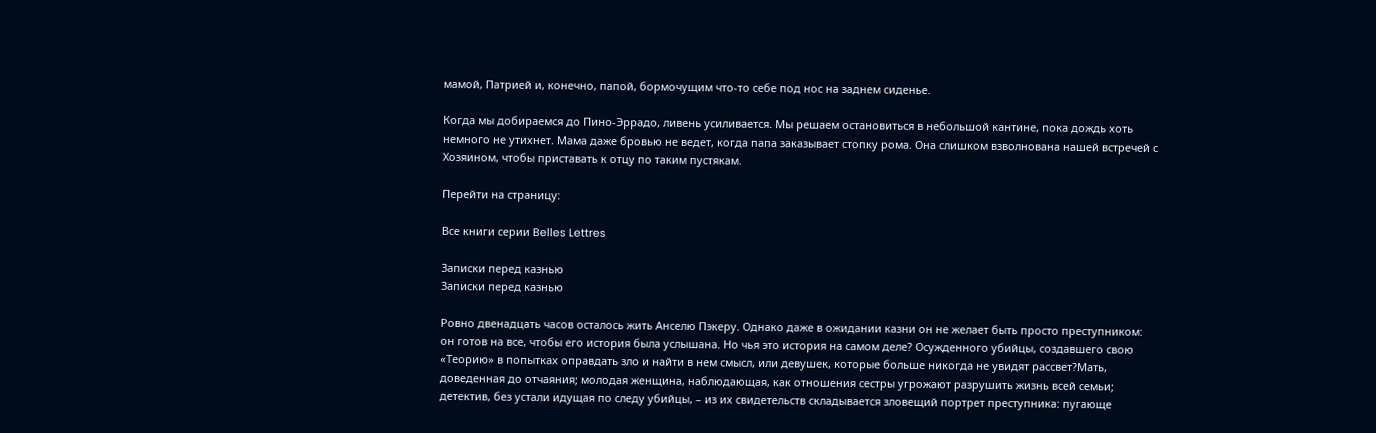мамой, Патрией и, конечно, папой, бормочущим что-то себе под нос на заднем сиденье.

Когда мы добираемся до Пино-Эррадо, ливень усиливается. Мы решаем остановиться в небольшой кантине, пока дождь хоть немного не утихнет. Мама даже бровью не ведет, когда папа заказывает стопку рома. Она слишком взволнована нашей встречей с Хозяином, чтобы приставать к отцу по таким пустякам.

Перейти на страницу:

Все книги серии Belles Lettres

Записки перед казнью
Записки перед казнью

Ровно двенадцать часов осталось жить Анселю Пэкеру. Однако даже в ожидании казни он не желает быть просто преступником: он готов на все, чтобы его история была услышана. Но чья это история на самом деле? Осужденного убийцы, создавшего свою «Теорию» в попытках оправдать зло и найти в нем смысл, или девушек, которые больше никогда не увидят рассвет?Мать, доведенная до отчаяния; молодая женщина, наблюдающая, как отношения сестры угрожают разрушить жизнь всей семьи; детектив, без устали идущая по следу убийцы, – из их свидетельств складывается зловещий портрет преступника: пугающе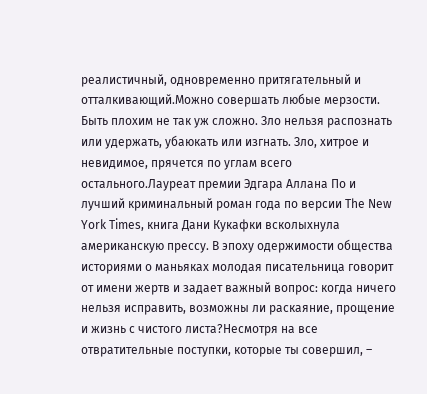реалистичный, одновременно притягательный и отталкивающий.Можно совершать любые мерзости. Быть плохим не так уж сложно. Зло нельзя распознать или удержать, убаюкать или изгнать. Зло, хитрое и невидимое, прячется по углам всего остального.Лауреат премии Эдгара Аллана По и лучший криминальный роман года по версии The New York Times, книга Дани Кукафки всколыхнула американскую прессу. В эпоху одержимости общества историями о маньяках молодая писательница говорит от имени жертв и задает важный вопрос: когда ничего нельзя исправить, возможны ли раскаяние, прощение и жизнь с чистого листа?Несмотря на все отвратительные поступки, которые ты совершил, –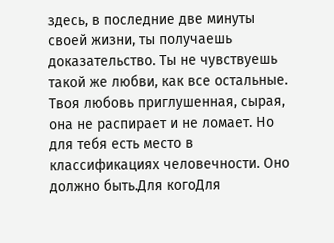здесь, в последние две минуты своей жизни, ты получаешь доказательство. Ты не чувствуешь такой же любви, как все остальные. Твоя любовь приглушенная, сырая, она не распирает и не ломает. Но для тебя есть место в классификациях человечности. Оно должно быть.Для когоДля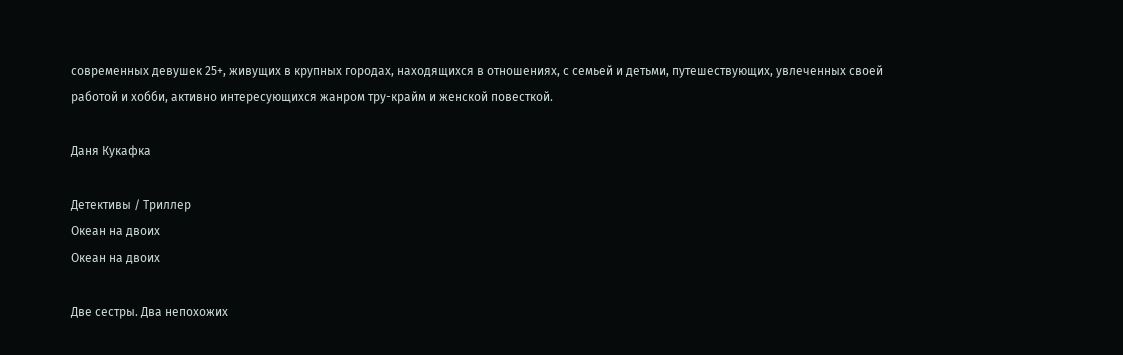современных девушек 25+, живущих в крупных городах, находящихся в отношениях, с семьей и детьми, путешествующих, увлеченных своей работой и хобби, активно интересующихся жанром тру-крайм и женской повесткой.

Даня Кукафка

Детективы / Триллер
Океан на двоих
Океан на двоих

Две сестры. Два непохожих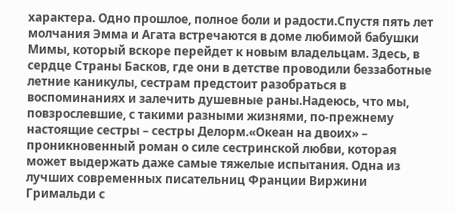характера. Одно прошлое, полное боли и радости.Спустя пять лет молчания Эмма и Агата встречаются в доме любимой бабушки Мимы, который вскоре перейдет к новым владельцам. Здесь, в сердце Страны Басков, где они в детстве проводили беззаботные летние каникулы, сестрам предстоит разобраться в воспоминаниях и залечить душевные раны.Надеюсь, что мы, повзрослевшие, с такими разными жизнями, по-прежнему настоящие сестры – сестры Делорм.«Океан на двоих» – проникновенный роман о силе сестринской любви, которая может выдержать даже самые тяжелые испытания. Одна из лучших современных писательниц Франции Виржини Гримальди с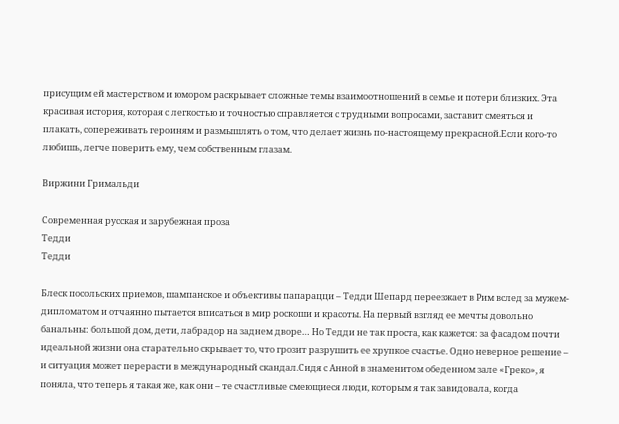присущим ей мастерством и юмором раскрывает сложные темы взаимоотношений в семье и потери близких. Эта красивая история, которая с легкостью и точностью справляется с трудными вопросами, заставит смеяться и плакать, сопереживать героиням и размышлять о том, что делает жизнь по-настоящему прекрасной.Если кого-то любишь, легче поверить ему, чем собственным глазам.

Виржини Гримальди

Современная русская и зарубежная проза
Тедди
Тедди

Блеск посольских приемов, шампанское и объективы папарацци – Тедди Шепард переезжает в Рим вслед за мужем-дипломатом и отчаянно пытается вписаться в мир роскоши и красоты. На первый взгляд ее мечты довольно банальны: большой дом, дети, лабрадор на заднем дворе… Но Тедди не так проста, как кажется: за фасадом почти идеальной жизни она старательно скрывает то, что грозит разрушить ее хрупкое счастье. Одно неверное решение – и ситуация может перерасти в международный скандал.Сидя с Анной в знаменитом обеденном зале «Греко», я поняла, что теперь я такая же, как они – те счастливые смеющиеся люди, которым я так завидовала, когда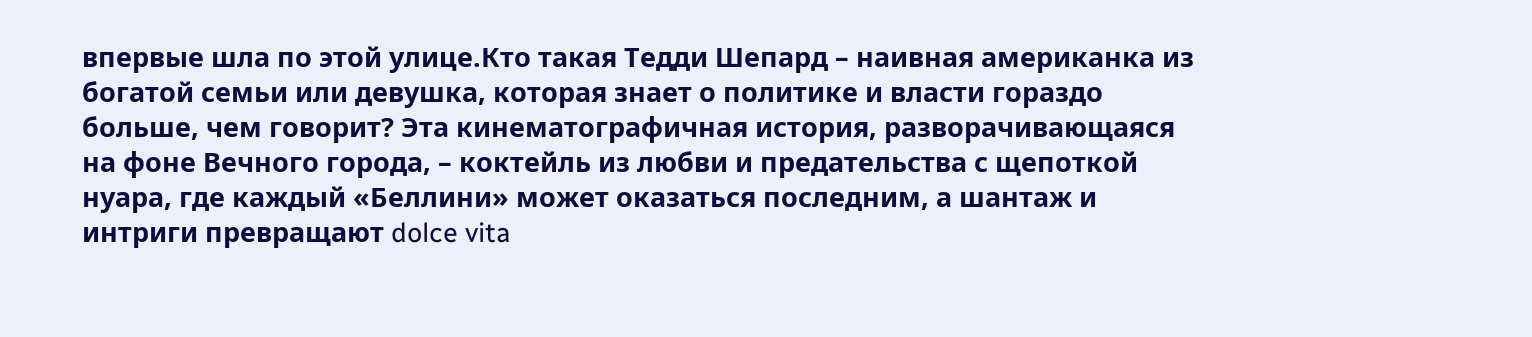впервые шла по этой улице.Кто такая Тедди Шепард – наивная американка из богатой семьи или девушка, которая знает о политике и власти гораздо больше, чем говорит? Эта кинематографичная история, разворачивающаяся на фоне Вечного города, – коктейль из любви и предательства с щепоткой нуара, где каждый «Беллини» может оказаться последним, а шантаж и интриги превращают dolce vita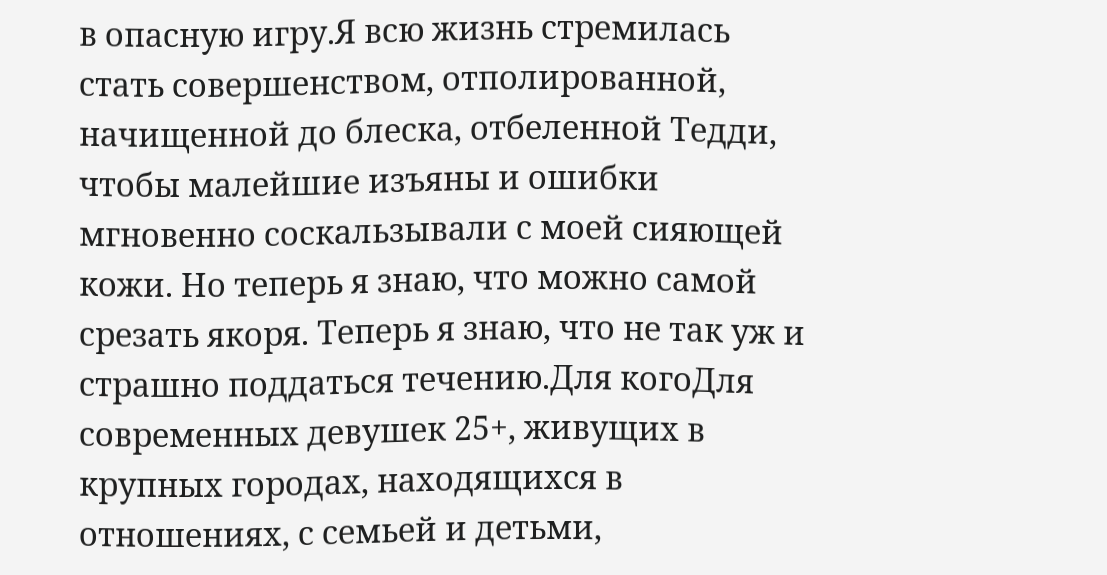в опасную игру.Я всю жизнь стремилась стать совершенством, отполированной, начищенной до блеска, отбеленной Тедди, чтобы малейшие изъяны и ошибки мгновенно соскальзывали с моей сияющей кожи. Но теперь я знаю, что можно самой срезать якоря. Теперь я знаю, что не так уж и страшно поддаться течению.Для когоДля современных девушек 25+, живущих в крупных городах, находящихся в отношениях, с семьей и детьми,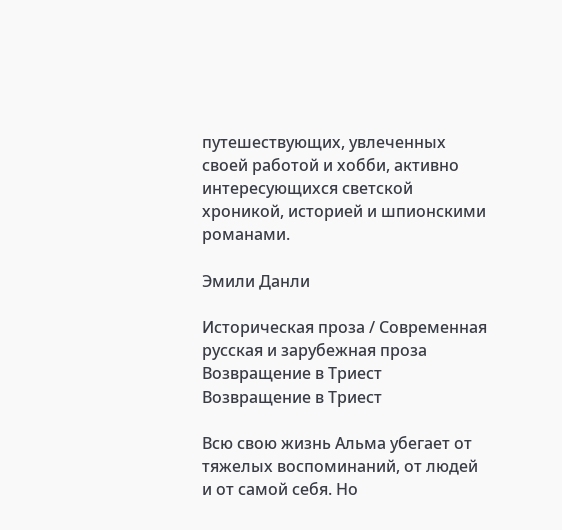путешествующих, увлеченных своей работой и хобби, активно интересующихся светской хроникой, историей и шпионскими романами.

Эмили Данли

Историческая проза / Современная русская и зарубежная проза
Возвращение в Триест
Возвращение в Триест

Всю свою жизнь Альма убегает от тяжелых воспоминаний, от людей и от самой себя. Но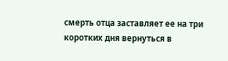смерть отца заставляет ее на три коротких дня вернуться в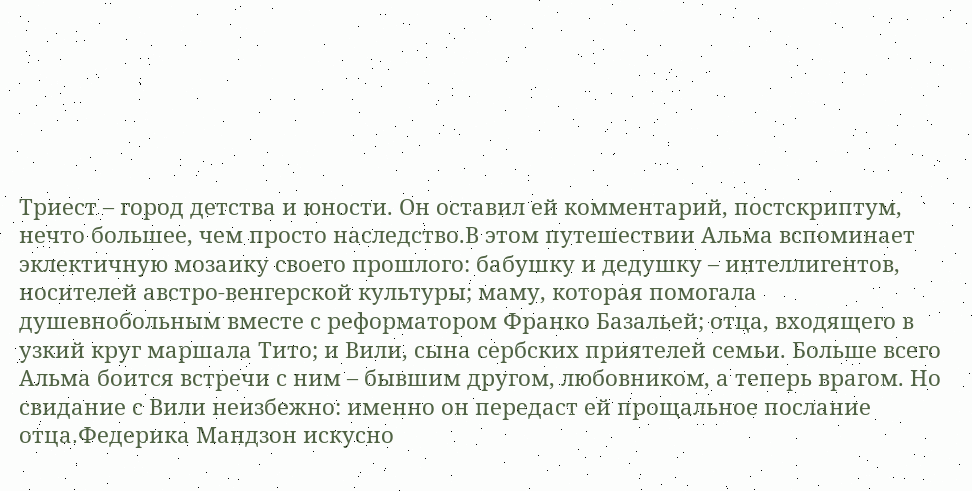Триест – город детства и юности. Он оставил ей комментарий, постскриптум, нечто большее, чем просто наследство.В этом путешествии Альма вспоминает эклектичную мозаику своего прошлого: бабушку и дедушку – интеллигентов, носителей австро-венгерской культуры; маму, которая помогала душевнобольным вместе с реформатором Франко Базальей; отца, входящего в узкий круг маршала Тито; и Вили, сына сербских приятелей семьи. Больше всего Альма боится встречи с ним – бывшим другом, любовником, а теперь врагом. Но свидание с Вили неизбежно: именно он передаст ей прощальное послание отца.Федерика Мандзон искусно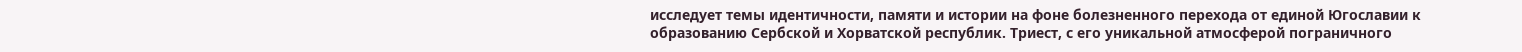исследует темы идентичности, памяти и истории на фоне болезненного перехода от единой Югославии к образованию Сербской и Хорватской республик. Триест, с его уникальной атмосферой пограничного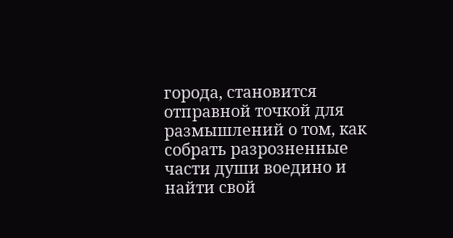города, становится отправной точкой для размышлений о том, как собрать разрозненные части души воедино и найти свой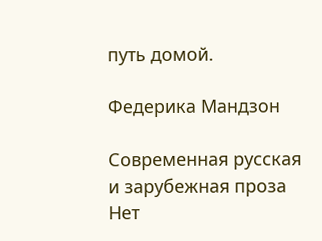путь домой.

Федерика Мандзон

Современная русская и зарубежная проза
Нет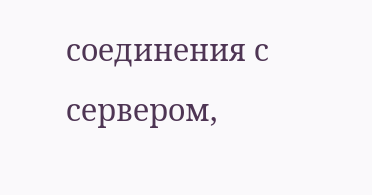соединения с сервером,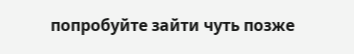попробуйте зайти чуть позже